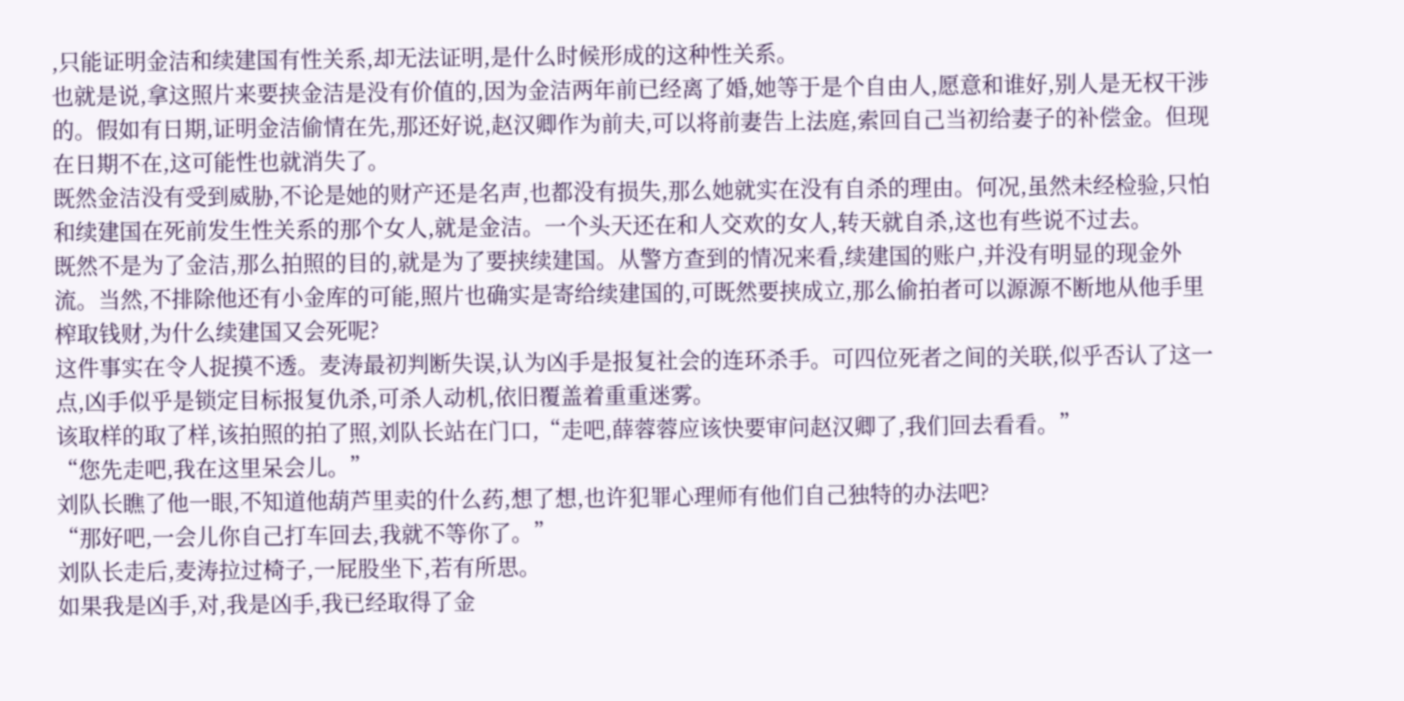,只能证明金洁和续建国有性关系,却无法证明,是什么时候形成的这种性关系。
也就是说,拿这照片来要挟金洁是没有价值的,因为金洁两年前已经离了婚,她等于是个自由人,愿意和谁好,别人是无权干涉的。假如有日期,证明金洁偷情在先,那还好说,赵汉卿作为前夫,可以将前妻告上法庭,索回自己当初给妻子的补偿金。但现在日期不在,这可能性也就消失了。
既然金洁没有受到威胁,不论是她的财产还是名声,也都没有损失,那么她就实在没有自杀的理由。何况,虽然未经检验,只怕和续建国在死前发生性关系的那个女人,就是金洁。一个头天还在和人交欢的女人,转天就自杀,这也有些说不过去。
既然不是为了金洁,那么拍照的目的,就是为了要挟续建国。从警方查到的情况来看,续建国的账户,并没有明显的现金外流。当然,不排除他还有小金库的可能,照片也确实是寄给续建国的,可既然要挟成立,那么偷拍者可以源源不断地从他手里榨取钱财,为什么续建国又会死呢?
这件事实在令人捉摸不透。麦涛最初判断失误,认为凶手是报复社会的连环杀手。可四位死者之间的关联,似乎否认了这一点,凶手似乎是锁定目标报复仇杀,可杀人动机,依旧覆盖着重重迷雾。
该取样的取了样,该拍照的拍了照,刘队长站在门口,“走吧,薛蓉蓉应该快要审问赵汉卿了,我们回去看看。”
“您先走吧,我在这里呆会儿。”
刘队长瞧了他一眼,不知道他葫芦里卖的什么药,想了想,也许犯罪心理师有他们自己独特的办法吧?
“那好吧,一会儿你自己打车回去,我就不等你了。”
刘队长走后,麦涛拉过椅子,一屁股坐下,若有所思。
如果我是凶手,对,我是凶手,我已经取得了金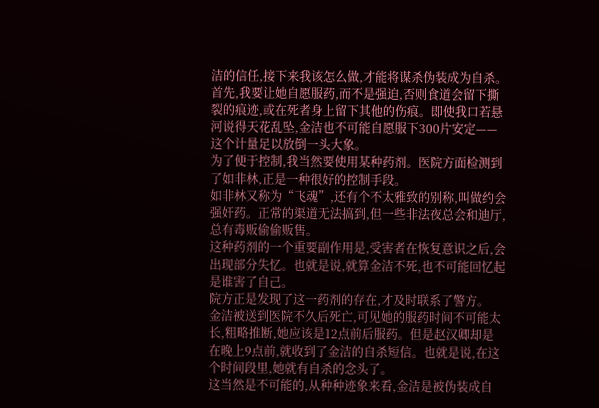洁的信任,接下来我该怎么做,才能将谋杀伪装成为自杀。
首先,我要让她自愿服药,而不是强迫,否则食道会留下撕裂的痕迹,或在死者身上留下其他的伤痕。即使我口若悬河说得天花乱坠,金洁也不可能自愿服下300片安定——这个计量足以放倒一头大象。
为了便于控制,我当然要使用某种药剂。医院方面检测到了如非林,正是一种很好的控制手段。
如非林又称为“飞魂”,还有个不太雅致的别称,叫做约会强奸药。正常的渠道无法搞到,但一些非法夜总会和迪厅,总有毒贩偷偷贩售。
这种药剂的一个重要副作用是,受害者在恢复意识之后,会出现部分失忆。也就是说,就算金洁不死,也不可能回忆起是谁害了自己。
院方正是发现了这一药剂的存在,才及时联系了警方。
金洁被送到医院不久后死亡,可见她的服药时间不可能太长,粗略推断,她应该是12点前后服药。但是赵汉卿却是在晚上9点前,就收到了金洁的自杀短信。也就是说,在这个时间段里,她就有自杀的念头了。
这当然是不可能的,从种种迹象来看,金洁是被伪装成自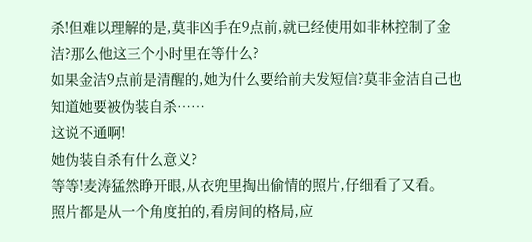杀!但难以理解的是,莫非凶手在9点前,就已经使用如非林控制了金洁?那么他这三个小时里在等什么?
如果金洁9点前是清醒的,她为什么要给前夫发短信?莫非金洁自己也知道她要被伪装自杀……
这说不通啊!
她伪装自杀有什么意义?
等等!麦涛猛然睁开眼,从衣兜里掏出偷情的照片,仔细看了又看。
照片都是从一个角度拍的,看房间的格局,应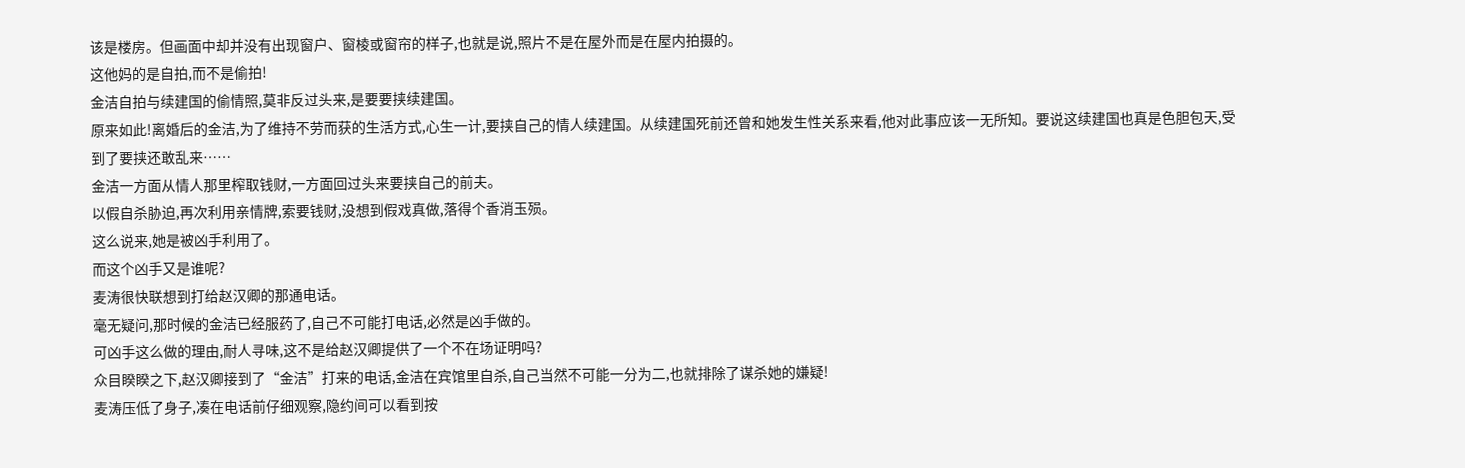该是楼房。但画面中却并没有出现窗户、窗棱或窗帘的样子,也就是说,照片不是在屋外而是在屋内拍摄的。
这他妈的是自拍,而不是偷拍!
金洁自拍与续建国的偷情照,莫非反过头来,是要要挟续建国。
原来如此!离婚后的金洁,为了维持不劳而获的生活方式,心生一计,要挟自己的情人续建国。从续建国死前还曾和她发生性关系来看,他对此事应该一无所知。要说这续建国也真是色胆包天,受到了要挟还敢乱来……
金洁一方面从情人那里榨取钱财,一方面回过头来要挟自己的前夫。
以假自杀胁迫,再次利用亲情牌,索要钱财,没想到假戏真做,落得个香消玉殒。
这么说来,她是被凶手利用了。
而这个凶手又是谁呢?
麦涛很快联想到打给赵汉卿的那通电话。
毫无疑问,那时候的金洁已经服药了,自己不可能打电话,必然是凶手做的。
可凶手这么做的理由,耐人寻味,这不是给赵汉卿提供了一个不在场证明吗?
众目睽睽之下,赵汉卿接到了“金洁”打来的电话,金洁在宾馆里自杀,自己当然不可能一分为二,也就排除了谋杀她的嫌疑!
麦涛压低了身子,凑在电话前仔细观察,隐约间可以看到按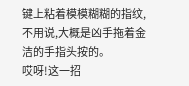键上粘着模模糊糊的指纹,不用说,大概是凶手拖着金洁的手指头按的。
哎呀!这一招